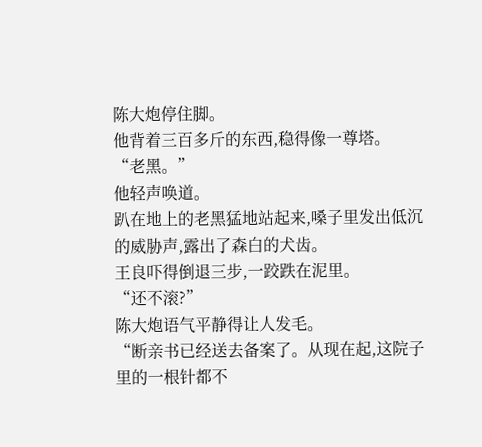陈大炮停住脚。
他背着三百多斤的东西,稳得像一尊塔。
“老黑。”
他轻声唤道。
趴在地上的老黑猛地站起来,嗓子里发出低沉的威胁声,露出了森白的犬齿。
王良吓得倒退三步,一跤跌在泥里。
“还不滚?”
陈大炮语气平静得让人发毛。
“断亲书已经送去备案了。从现在起,这院子里的一根针都不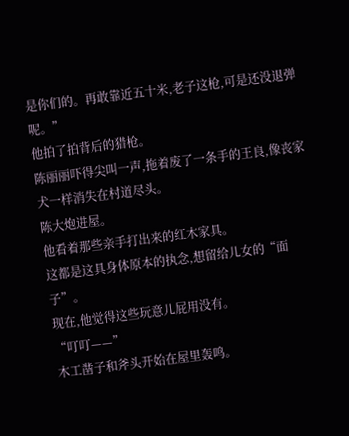是你们的。再敢靠近五十米,老子这枪,可是还没退弹呢。”
他拍了拍背后的猎枪。
陈丽丽吓得尖叫一声,拖着废了一条手的王良,像丧家犬一样消失在村道尽头。
陈大炮进屋。
他看着那些亲手打出来的红木家具。
这都是这具身体原本的执念,想留给儿女的“面子”。
现在,他觉得这些玩意儿屁用没有。
“叮叮——”
木工凿子和斧头开始在屋里轰鸣。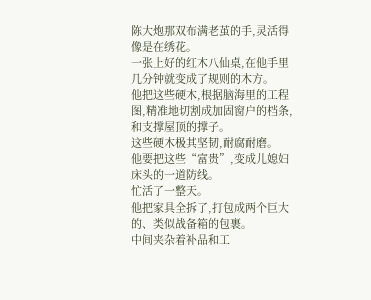陈大炮那双布满老茧的手,灵活得像是在绣花。
一张上好的红木八仙桌,在他手里几分钟就变成了规则的木方。
他把这些硬木,根据脑海里的工程图,精准地切割成加固窗户的档条,和支撑屋顶的撑子。
这些硬木极其坚韧,耐腐耐磨。
他要把这些“富贵”,变成儿媳妇床头的一道防线。
忙活了一整天。
他把家具全拆了,打包成两个巨大的、类似战备箱的包裹。
中间夹杂着补品和工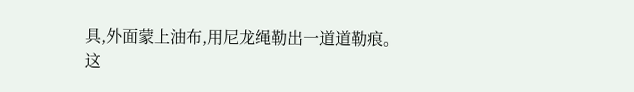具,外面蒙上油布,用尼龙绳勒出一道道勒痕。
这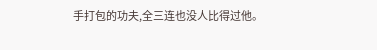手打包的功夫,全三连也没人比得过他。